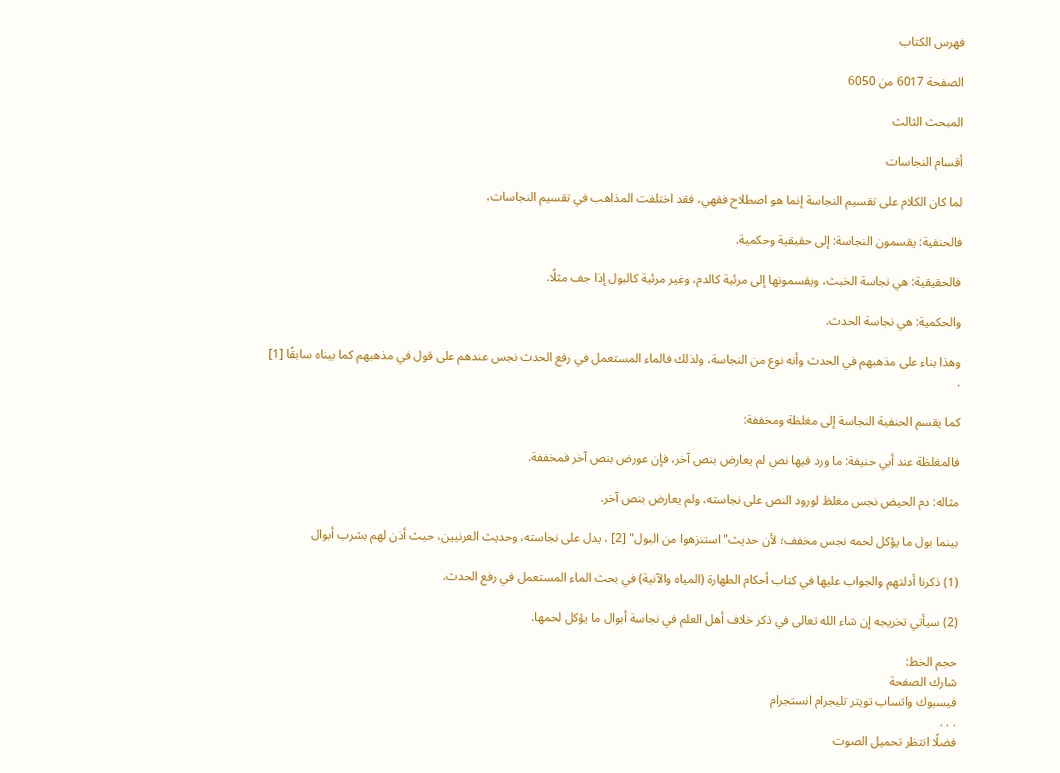فهرس الكتاب

الصفحة 6017 من 6050

المبحث الثالث

أقسام النجاسات

لما كان الكلام على تقسيم النجاسة إنما هو اصطلاح فقهي، فقد اختلفت المذاهب في تقسيم النجاسات،

فالحنفية: يقسمون النجاسة: إلى حقيقية وحكمية.

فالحقيقية: هي نجاسة الخبث، ويقسمونها إلى مرئية كالدم، وغير مرئية كالبول إذا جف مثلًا.

والحكمية: هي نجاسة الحدث.

وهذا بناء على مذهبهم في الحدث وأنه نوع من النجاسة، ولذلك فالماء المستعمل في رفع الحدث نجس عندهم على قول في مذهبهم كما بيناه سابقًا [1] .

كما يقسم الحنفية النجاسة إلى مغلظة ومخففة:

فالمغلظة عند أبي حنيفة: ما ورد فيها نص لم يعارض بنص آخر، فإن عورض بنص آخر فمخففة.

مثاله: دم الحيض نجس مغلظ لورود النص على نجاسته، ولم يعارض بنص آخر.

بينما بول ما يؤكل لحمه نجس مخفف؛ لأن حديث"استنزهوا من البول" [2] ، يدل على نجاسته، وحديث العرنيين، حيث أذن لهم بشرب أبوال

(1) ذكرنا أدلتهم والجواب عليها في كتاب أحكام الطهارة (المياه والآنية) في بحث الماء المستعمل في رفع الحدث.

(2) سيأتي تخريجه إن شاء الله تعالى في ذكر خلاف أهل العلم في نجاسة أبوال ما يؤكل لحمها.

حجم الخط:
شارك الصفحة
فيسبوك واتساب تويتر تليجرام انستجرام
. . .
فضلًا انتظر تحميل الصوت